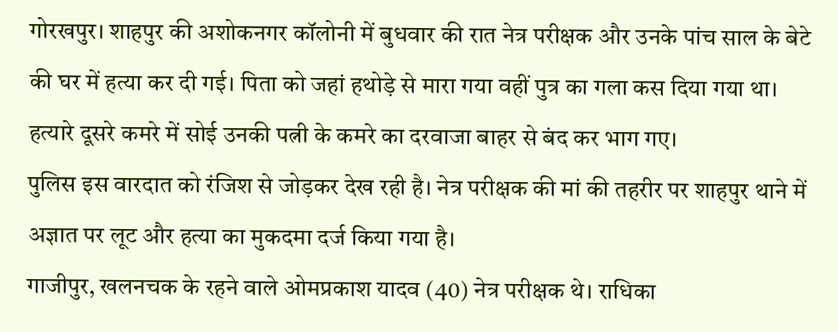गोरखपुर। शाहपुर की अशोकनगर कॉलोनी में बुधवार की रात नेत्र परीक्षक और उनके पांच साल के बेटे की घर में हत्या कर दी गई। पिता को जहां हथोड़े से मारा गया वहीं पुत्र का गला कस दिया गया था। हत्यारे दूसरे कमरे में सोई उनकी पत्नी के कमरे का दरवाजा बाहर से बंद कर भाग गए।
पुलिस इस वारदात को रंजिश से जोड़कर देख रही है। नेत्र परीक्षक की मां की तहरीर पर शाहपुर थाने में अज्ञात पर लूट और हत्या का मुकदमा दर्ज किया गया है।
गाजीपुर, खलनचक के रहने वाले ओमप्रकाश यादव (40) नेत्र परीक्षक थे। राधिका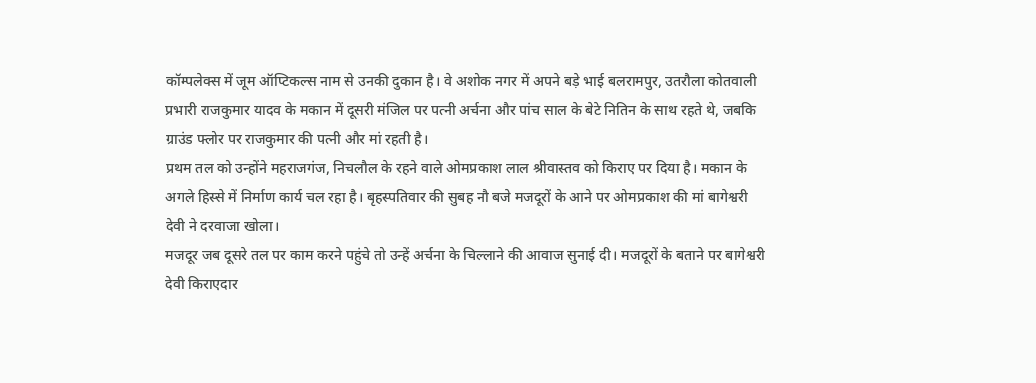कॉम्पलेक्स में जूम ऑप्टिकल्स नाम से उनकी दुकान है। वे अशोक नगर में अपने बड़े भाई बलरामपुर, उतरौला कोतवाली प्रभारी राजकुमार यादव के मकान में दूसरी मंजिल पर पत्नी अर्चना और पांच साल के बेटे नितिन के साथ रहते थे, जबकि ग्राउंड फ्लोर पर राजकुमार की पत्नी और मां रहती है।
प्रथम तल को उन्होंने महराजगंज, निचलौल के रहने वाले ओमप्रकाश लाल श्रीवास्तव को किराए पर दिया है। मकान के अगले हिस्से में निर्माण कार्य चल रहा है। बृहस्पतिवार की सुबह नौ बजे मजदूरों के आने पर ओमप्रकाश की मां बागेश्वरी देवी ने दरवाजा खोला।
मजदूर जब दूसरे तल पर काम करने पहुंचे तो उन्हें अर्चना के चिल्लाने की आवाज सुनाई दी। मजदूरों के बताने पर बागेश्वरी देवी किराएदार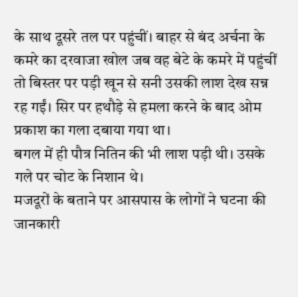के साथ दूसरे तल पर पहुंचीं। बाहर से बंद अर्चना के कमरे का दरवाजा खोल जब वह बेटे के कमरे में पहुंचीं तो बिस्तर पर पड़ी खून से सनी उसकी लाश देख सन्न रह गईं। सिर पर हथौड़े से हमला करने के बाद ओम प्रकाश का गला दबाया गया था।
बगल में ही पौत्र नितिन की भी लाश पड़ी थी। उसके गले पर चोट के निशान थे।
मजदूरों के बताने पर आसपास के लोगों ने घटना की जानकारी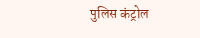पुलिस कंट्रोल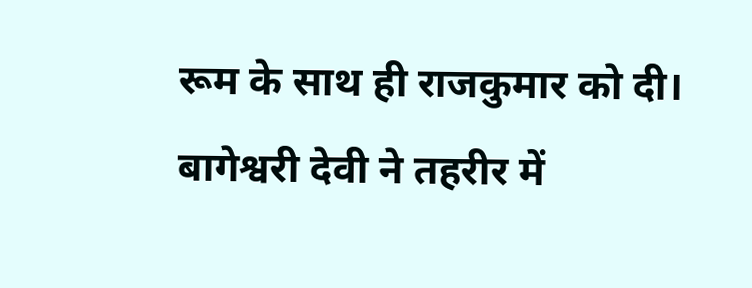रूम के साथ ही राजकुमार को दी। बागेश्वरी देवी ने तहरीर में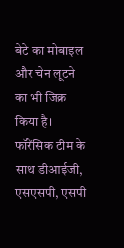बेटे का मोबाइल और चेन लूटने का भी जिक्र किया है। फॉरेंसिक टीम के साथ डीआईजी, एसएसपी, एसपी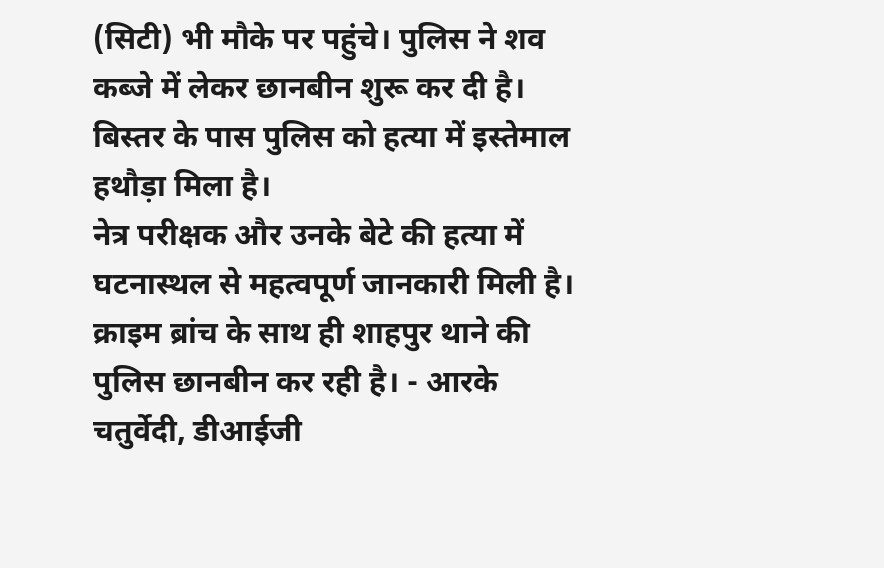(सिटी) भी मौके पर पहुंचे। पुलिस ने शव कब्जे में लेकर छानबीन शुरू कर दी है। बिस्तर के पास पुलिस को हत्या में इस्तेमाल हथौड़ा मिला है।
नेत्र परीक्षक और उनके बेटे की हत्या में घटनास्थल से महत्वपूर्ण जानकारी मिली है। क्राइम ब्रांच के साथ ही शाहपुर थाने की पुलिस छानबीन कर रही है। - आरके चतुर्वेदी, डीआईजी